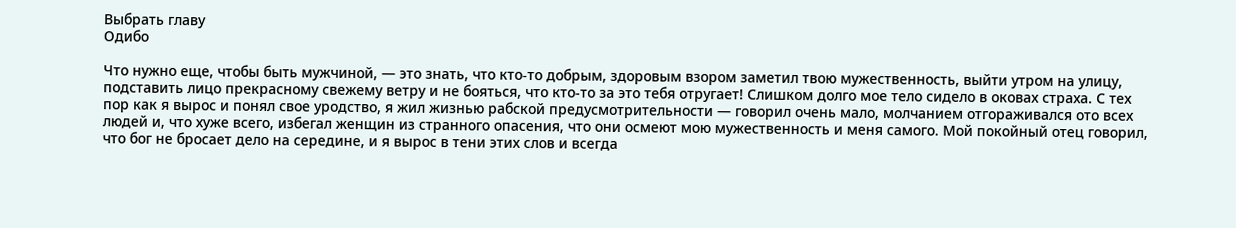Выбрать главу
Одибо

Что нужно еще, чтобы быть мужчиной, — это знать, что кто-то добрым, здоровым взором заметил твою мужественность, выйти утром на улицу, подставить лицо прекрасному свежему ветру и не бояться, что кто-то за это тебя отругает! Слишком долго мое тело сидело в оковах страха. С тех пор как я вырос и понял свое уродство, я жил жизнью рабской предусмотрительности — говорил очень мало, молчанием отгораживался ото всех людей и, что хуже всего, избегал женщин из странного опасения, что они осмеют мою мужественность и меня самого. Мой покойный отец говорил, что бог не бросает дело на середине, и я вырос в тени этих слов и всегда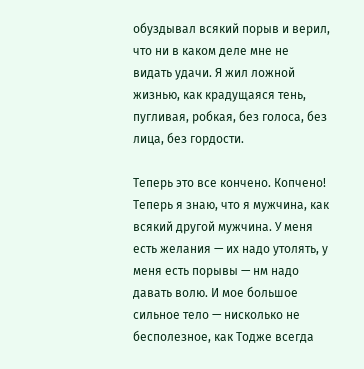обуздывал всякий порыв и верил, что ни в каком деле мне не видать удачи. Я жил ложной жизнью, как крадущаяся тень, пугливая, робкая, без голоса, без лица, без гордости.

Теперь это все кончено. Копчено! Теперь я знаю, что я мужчина, как всякий другой мужчина. У меня есть желания — их надо утолять, у меня есть порывы — нм надо давать волю. И мое большое сильное тело — нисколько не бесполезное, как Тодже всегда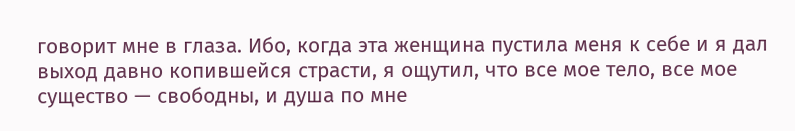говорит мне в глаза. Ибо, когда эта женщина пустила меня к себе и я дал выход давно копившейся страсти, я ощутил, что все мое тело, все мое существо — свободны, и душа по мне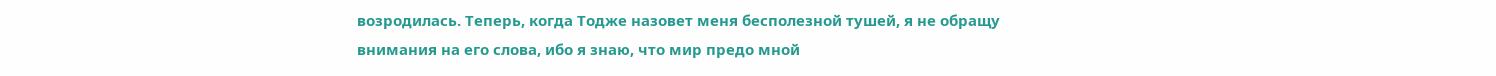возродилась. Теперь, когда Тодже назовет меня бесполезной тушей, я не обращу внимания на его слова, ибо я знаю, что мир предо мной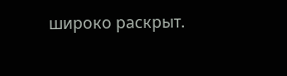широко раскрыт.